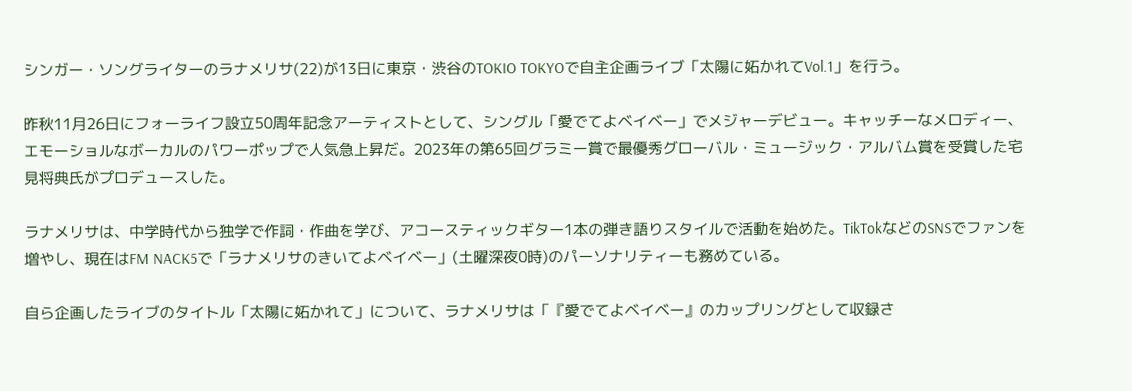シンガー・ソングライターのラナメリサ(22)が13日に東京・渋谷のTOKIO TOKYOで自主企画ライブ「太陽に妬かれてVol.1」を行う。

昨秋11月26日にフォーライフ設立50周年記念アーティストとして、シングル「愛でてよベイベー」でメジャーデビュー。キャッチーなメロディー、エモーショルなボーカルのパワーポップで人気急上昇だ。2023年の第65回グラミー賞で最優秀グローバル・ミュージック・アルバム賞を受賞した宅見将典氏がプロデュースした。

ラナメリサは、中学時代から独学で作詞・作曲を学び、アコースティックギター1本の弾き語りスタイルで活動を始めた。TikTokなどのSNSでファンを増やし、現在はFM NACK5で「ラナメリサのきいてよベイベー」(土曜深夜0時)のパーソナリティーも務めている。

自ら企画したライブのタイトル「太陽に妬かれて」について、ラナメリサは「『愛でてよベイベー』のカップリングとして収録さ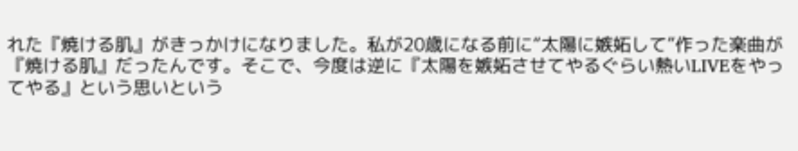れた『焼ける肌』がきっかけになりました。私が20歳になる前に“太陽に嫉妬して”作った楽曲が『焼ける肌』だったんです。そこで、今度は逆に『太陽を嫉妬させてやるぐらい熱いLIVEをやってやる』という思いという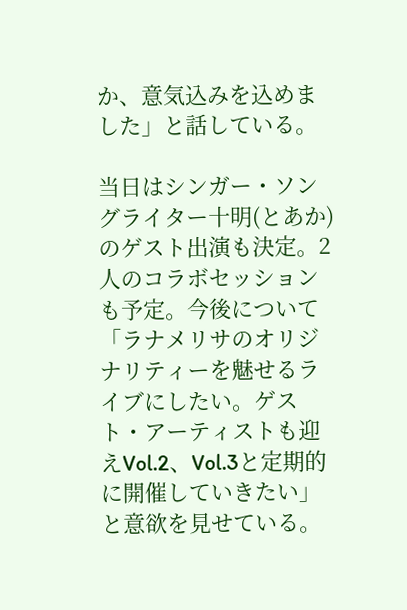か、意気込みを込めました」と話している。

当日はシンガー・ソングライター十明(とあか)のゲスト出演も決定。2人のコラボセッションも予定。今後について「ラナメリサのオリジナリティーを魅せるライブにしたい。ゲスト・アーティストも迎えVol.2、Vol.3と定期的に開催していきたい」と意欲を見せている。